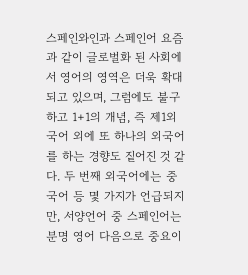스페인와인과 스페인어 요즘과 같이 글로벌화 된 사회에서 영어의 영역은 더욱 확대되고 있으며, 그럼에도 불구하고 1+1의 개념, 즉 제1외국어 외에 또 하나의 외국어를 하는 경향도 짙어진 것 같다. 두 번째 외국어에는 중국어 등 몇 가지가 언급되지만, 서양언어 중 스페인어는 분명 영어 다음으로 중요이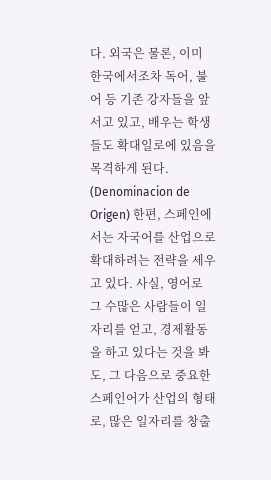다. 외국은 물론, 이미 한국에서조차 독어, 불어 등 기존 강자들을 앞서고 있고, 배우는 학생들도 확대일로에 있음을 목격하게 된다. (Denominacion de Origen) 한편, 스페인에서는 자국어를 산업으로 확대하려는 전략을 세우고 있다. 사실, 영어로 그 수많은 사람들이 일자리를 얻고, 경제활동을 하고 있다는 것을 봐도, 그 다음으로 중요한 스페인어가 산업의 형태로, 많은 일자리를 창출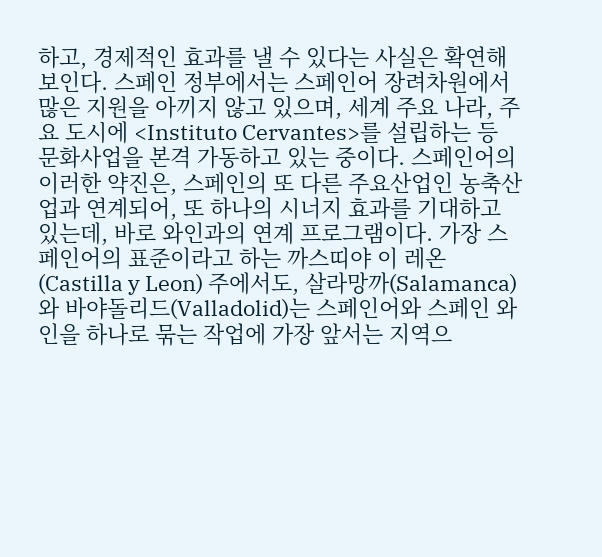하고, 경제적인 효과를 낼 수 있다는 사실은 확연해 보인다. 스페인 정부에서는 스페인어 장려차원에서 많은 지원을 아끼지 않고 있으며, 세계 주요 나라, 주요 도시에 <Instituto Cervantes>를 설립하는 등 문화사업을 본격 가동하고 있는 중이다. 스페인어의 이러한 약진은, 스페인의 또 다른 주요산업인 농축산업과 연계되어, 또 하나의 시너지 효과를 기대하고 있는데, 바로 와인과의 연계 프로그램이다. 가장 스페인어의 표준이라고 하는 까스띠야 이 레온(Castilla y Leon) 주에서도, 살라망까(Salamanca)와 바야돌리드(Valladolid)는 스페인어와 스페인 와인을 하나로 묶는 작업에 가장 앞서는 지역으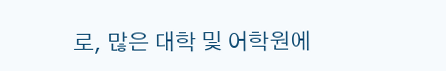로, 많은 대학 및 어학원에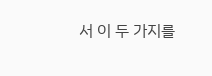서 이 두 가지를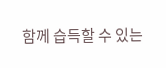함께 습득할 수 있는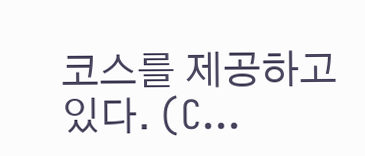코스를 제공하고 있다. (C...